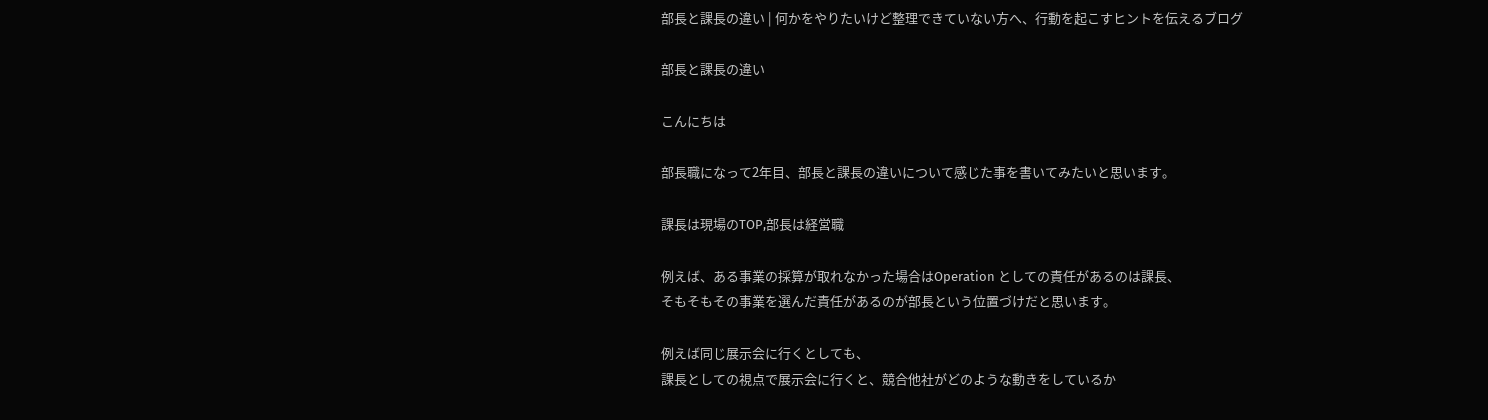部長と課長の違い | 何かをやりたいけど整理できていない方へ、行動を起こすヒントを伝えるブログ

部長と課長の違い

こんにちは

部長職になって2年目、部長と課長の違いについて感じた事を書いてみたいと思います。

課長は現場のTOP,部長は経営職

例えば、ある事業の採算が取れなかった場合はOperation としての責任があるのは課長、
そもそもその事業を選んだ責任があるのが部長という位置づけだと思います。

例えば同じ展示会に行くとしても、
課長としての視点で展示会に行くと、競合他社がどのような動きをしているか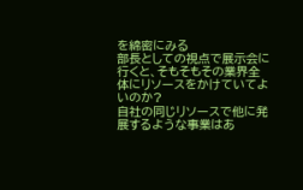を綿密にみる
部長としての視点で展示会に行くと、そもそもその業界全体にリソースをかけていてよいのか?
自社の同じリソースで他に発展するような事業はあ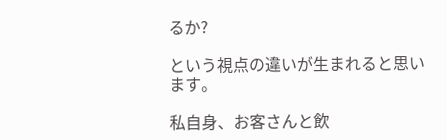るか?

という視点の違いが生まれると思います。

私自身、お客さんと飲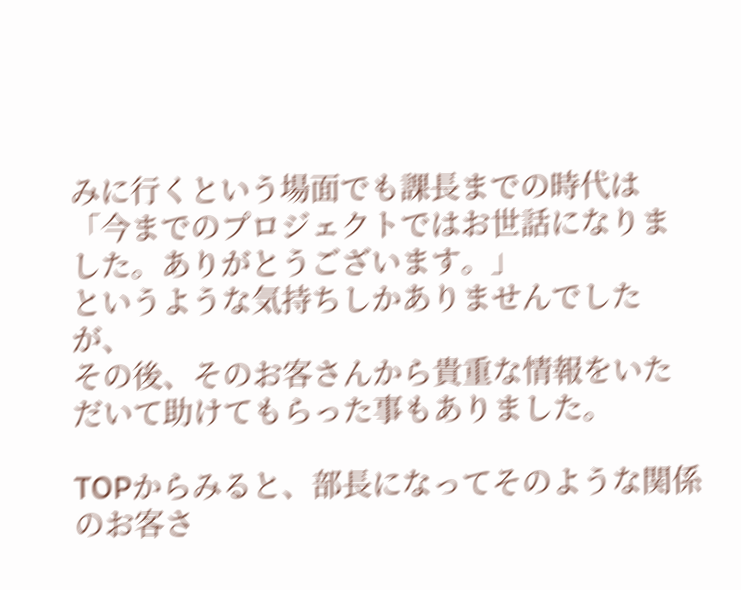みに行くという場面でも課長までの時代は
「今までのプロジェクトではお世話になりました。ありがとうございます。」
というような気持ちしかありませんでしたが、
その後、そのお客さんから貴重な情報をいただいて助けてもらった事もありました。

TOPからみると、部長になってそのような関係のお客さ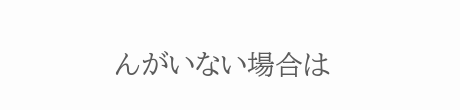んがいない場合は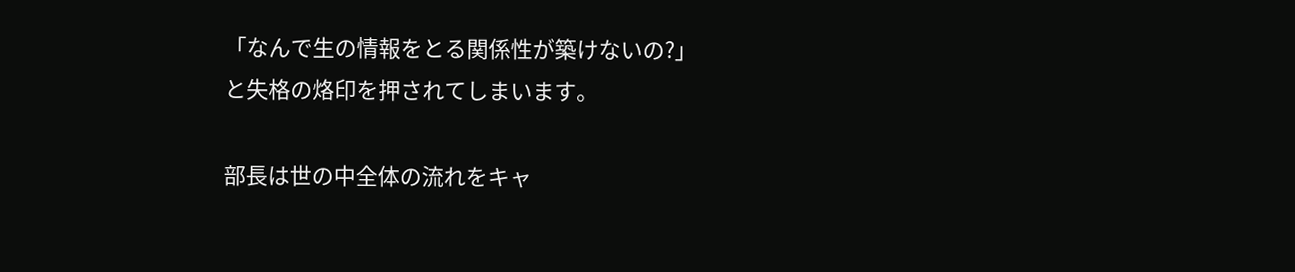「なんで生の情報をとる関係性が築けないの?」
と失格の烙印を押されてしまいます。

部長は世の中全体の流れをキャ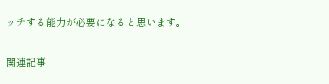ッチする能力が必要になると思います。

関連記事